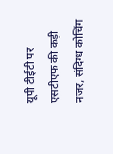यूपी टीईटी पर एसटीएफ की कड़ी नजर, संदिग्ध कोचिंग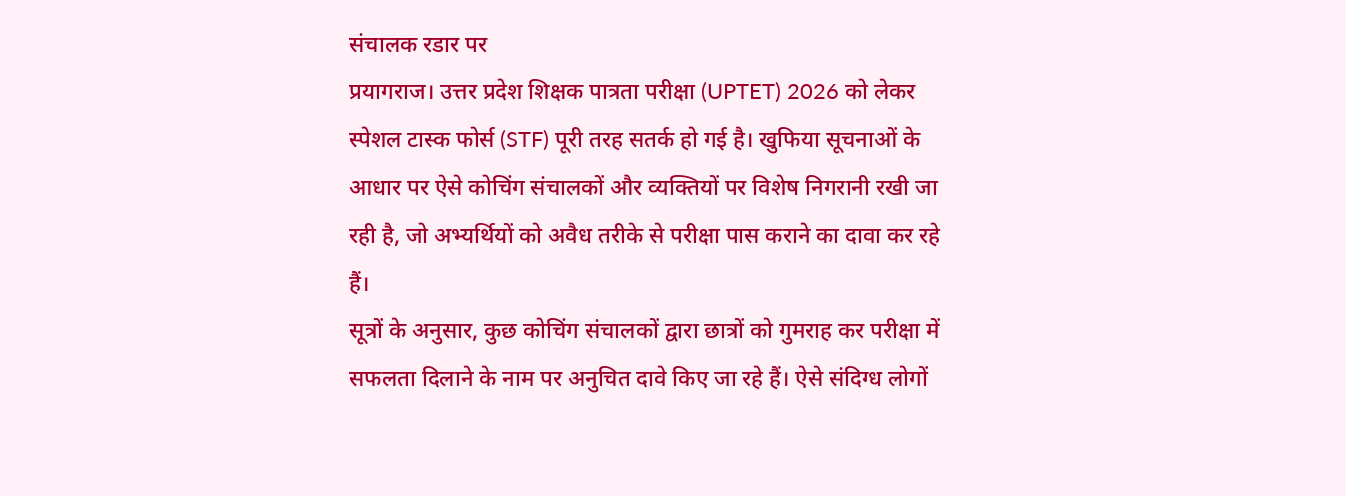संचालक रडार पर
प्रयागराज। उत्तर प्रदेश शिक्षक पात्रता परीक्षा (UPTET) 2026 को लेकर स्पेशल टास्क फोर्स (STF) पूरी तरह सतर्क हो गई है। खुफिया सूचनाओं के आधार पर ऐसे कोचिंग संचालकों और व्यक्तियों पर विशेष निगरानी रखी जा रही है, जो अभ्यर्थियों को अवैध तरीके से परीक्षा पास कराने का दावा कर रहे हैं।
सूत्रों के अनुसार, कुछ कोचिंग संचालकों द्वारा छात्रों को गुमराह कर परीक्षा में सफलता दिलाने के नाम पर अनुचित दावे किए जा रहे हैं। ऐसे संदिग्ध लोगों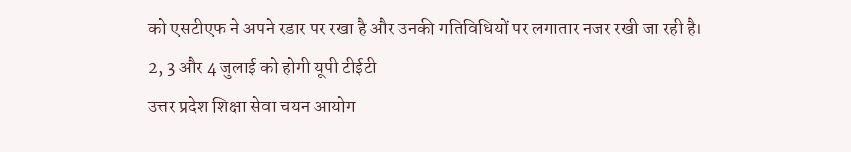को एसटीएफ ने अपने रडार पर रखा है और उनकी गतिविधियों पर लगातार नजर रखी जा रही है।
2, 3 और 4 जुलाई को होगी यूपी टीईटी
उत्तर प्रदेश शिक्षा सेवा चयन आयोग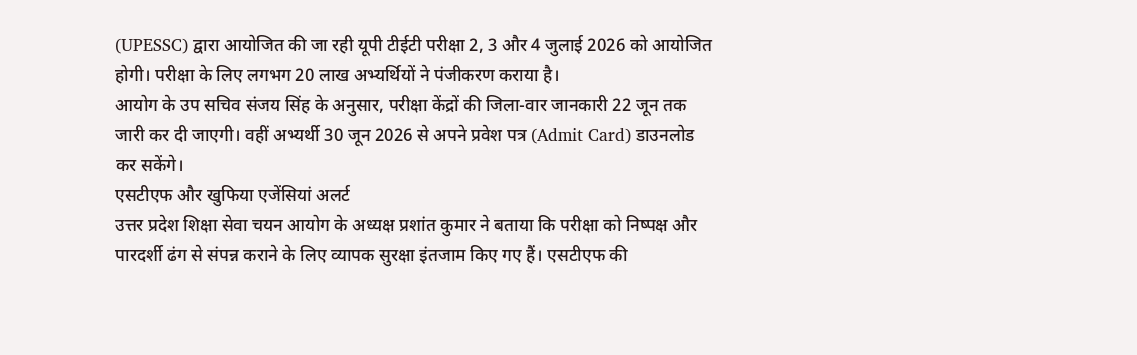(UPESSC) द्वारा आयोजित की जा रही यूपी टीईटी परीक्षा 2, 3 और 4 जुलाई 2026 को आयोजित होगी। परीक्षा के लिए लगभग 20 लाख अभ्यर्थियों ने पंजीकरण कराया है।
आयोग के उप सचिव संजय सिंह के अनुसार, परीक्षा केंद्रों की जिला-वार जानकारी 22 जून तक जारी कर दी जाएगी। वहीं अभ्यर्थी 30 जून 2026 से अपने प्रवेश पत्र (Admit Card) डाउनलोड कर सकेंगे।
एसटीएफ और खुफिया एजेंसियां अलर्ट
उत्तर प्रदेश शिक्षा सेवा चयन आयोग के अध्यक्ष प्रशांत कुमार ने बताया कि परीक्षा को निष्पक्ष और पारदर्शी ढंग से संपन्न कराने के लिए व्यापक सुरक्षा इंतजाम किए गए हैं। एसटीएफ की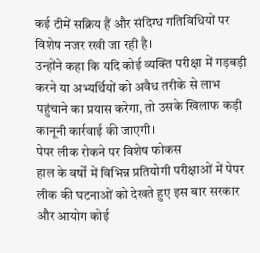कई टीमें सक्रिय हैं और संदिग्ध गतिविधियों पर विशेष नजर रखी जा रही है।
उन्होंने कहा कि यदि कोई व्यक्ति परीक्षा में गड़बड़ी करने या अभ्यर्थियों को अवैध तरीके से लाभ पहुंचाने का प्रयास करेगा, तो उसके खिलाफ कड़ी कानूनी कार्रवाई की जाएगी।
पेपर लीक रोकने पर विशेष फोकस
हाल के वर्षों में विभिन्न प्रतियोगी परीक्षाओं में पेपर लीक की घटनाओं को देखते हुए इस बार सरकार और आयोग कोई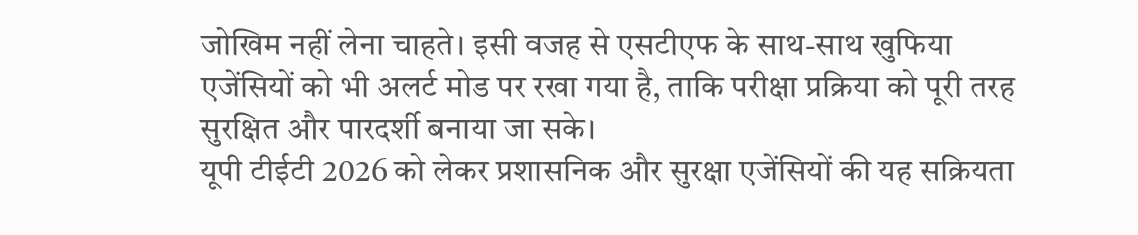जोखिम नहीं लेना चाहते। इसी वजह से एसटीएफ के साथ-साथ खुफिया एजेंसियों को भी अलर्ट मोड पर रखा गया है, ताकि परीक्षा प्रक्रिया को पूरी तरह सुरक्षित और पारदर्शी बनाया जा सके।
यूपी टीईटी 2026 को लेकर प्रशासनिक और सुरक्षा एजेंसियों की यह सक्रियता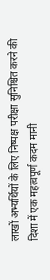लाखों अभ्यर्थियों के लिए निष्पक्ष परीक्षा सुनिश्चित करने की दिशा में एक महत्वपूर्ण कदम मानी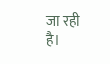जा रही है।